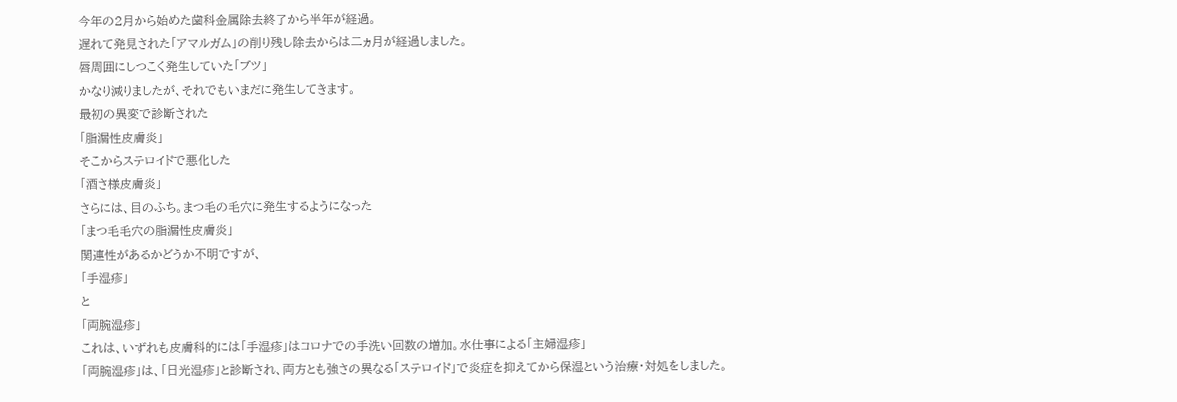今年の2月から始めた歯科金属除去終了から半年が経過。
遅れて発見された「アマルガム」の削り残し除去からは二ヵ月が経過しました。
唇周囲にしつこく発生していた「ブツ」
かなり減りましたが、それでもいまだに発生してきます。
最初の異変で診断された
「脂漏性皮膚炎」
そこからステロイドで悪化した
「酒さ様皮膚炎」
さらには、目のふち。まつ毛の毛穴に発生するようになった
「まつ毛毛穴の脂漏性皮膚炎」
関連性があるかどうか不明ですが、
「手湿疹」
と
「両腕湿疹」
これは、いずれも皮膚科的には「手湿疹」はコロナでの手洗い回数の増加。水仕事による「主婦湿疹」
「両腕湿疹」は、「日光湿疹」と診断され、両方とも強さの異なる「ステロイド」で炎症を抑えてから保湿という治療・対処をしました。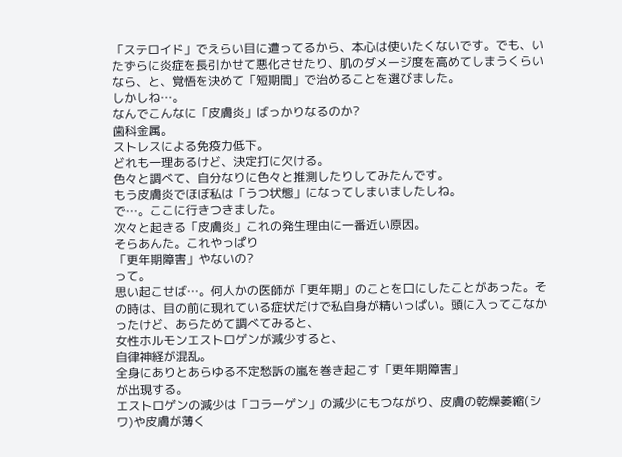「ステロイド」でえらい目に遭ってるから、本心は使いたくないです。でも、いたずらに炎症を長引かせて悪化させたり、肌のダメージ度を高めてしまうくらいなら、と、覚悟を決めて「短期間」で治めることを選びました。
しかしね…。
なんでこんなに「皮膚炎」ばっかりなるのか?
歯科金属。
ストレスによる免疫力低下。
どれも一理あるけど、決定打に欠ける。
色々と調べて、自分なりに色々と推測したりしてみたんです。
もう皮膚炎でほぼ私は「うつ状態」になってしまいましたしね。
で…。ここに行きつきました。
次々と起きる「皮膚炎」これの発生理由に一番近い原因。
そらあんた。これやっぱり
「更年期障害」やないの?
って。
思い起こせば…。何人かの医師が「更年期」のことを口にしたことがあった。その時は、目の前に現れている症状だけで私自身が精いっぱい。頭に入ってこなかったけど、あらためて調べてみると、
女性ホルモンエストロゲンが減少すると、
自律神経が混乱。
全身にありとあらゆる不定愁訴の嵐を巻き起こす「更年期障害」
が出現する。
エストロゲンの減少は「コラーゲン」の減少にもつながり、皮膚の乾燥萎縮(シワ)や皮膚が薄く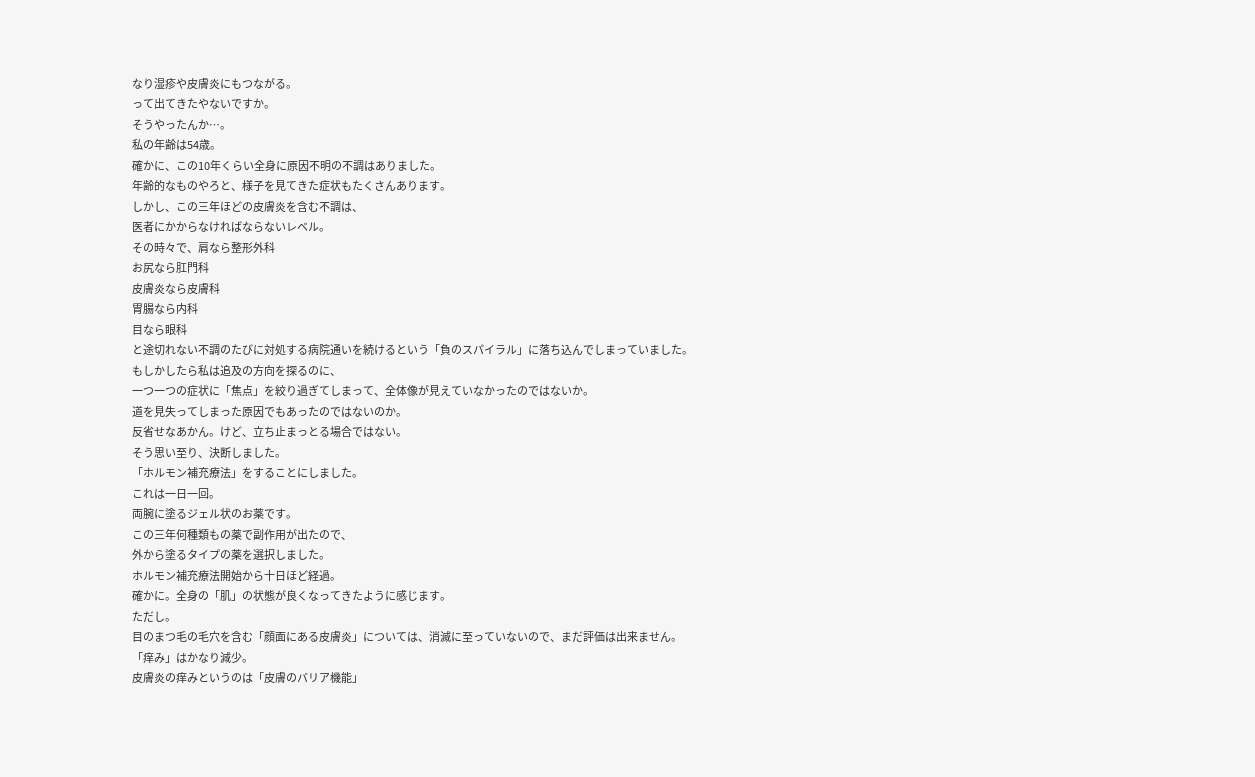なり湿疹や皮膚炎にもつながる。
って出てきたやないですか。
そうやったんか…。
私の年齢は54歳。
確かに、この10年くらい全身に原因不明の不調はありました。
年齢的なものやろと、様子を見てきた症状もたくさんあります。
しかし、この三年ほどの皮膚炎を含む不調は、
医者にかからなければならないレベル。
その時々で、肩なら整形外科
お尻なら肛門科
皮膚炎なら皮膚科
胃腸なら内科
目なら眼科
と途切れない不調のたびに対処する病院通いを続けるという「負のスパイラル」に落ち込んでしまっていました。
もしかしたら私は追及の方向を探るのに、
一つ一つの症状に「焦点」を絞り過ぎてしまって、全体像が見えていなかったのではないか。
道を見失ってしまった原因でもあったのではないのか。
反省せなあかん。けど、立ち止まっとる場合ではない。
そう思い至り、決断しました。
「ホルモン補充療法」をすることにしました。
これは一日一回。
両腕に塗るジェル状のお薬です。
この三年何種類もの薬で副作用が出たので、
外から塗るタイプの薬を選択しました。
ホルモン補充療法開始から十日ほど経過。
確かに。全身の「肌」の状態が良くなってきたように感じます。
ただし。
目のまつ毛の毛穴を含む「顔面にある皮膚炎」については、消滅に至っていないので、まだ評価は出来ません。
「痒み」はかなり減少。
皮膚炎の痒みというのは「皮膚のバリア機能」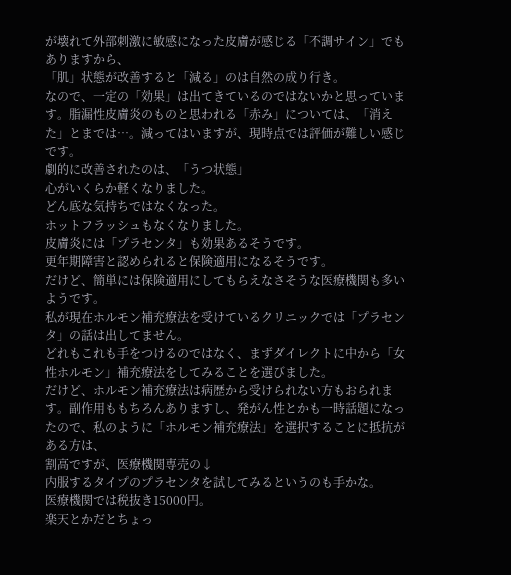が壊れて外部刺激に敏感になった皮膚が感じる「不調サイン」でもありますから、
「肌」状態が改善すると「減る」のは自然の成り行き。
なので、一定の「効果」は出てきているのではないかと思っています。脂漏性皮膚炎のものと思われる「赤み」については、「消えた」とまでは…。減ってはいますが、現時点では評価が難しい感じです。
劇的に改善されたのは、「うつ状態」
心がいくらか軽くなりました。
どん底な気持ちではなくなった。
ホットフラッシュもなくなりました。
皮膚炎には「プラセンタ」も効果あるそうです。
更年期障害と認められると保険適用になるそうです。
だけど、簡単には保険適用にしてもらえなさそうな医療機関も多いようです。
私が現在ホルモン補充療法を受けているクリニックでは「プラセンタ」の話は出してません。
どれもこれも手をつけるのではなく、まずダイレクトに中から「女性ホルモン」補充療法をしてみることを選びました。
だけど、ホルモン補充療法は病歴から受けられない方もおられます。副作用ももちろんありますし、発がん性とかも一時話題になったので、私のように「ホルモン補充療法」を選択することに抵抗がある方は、
割高ですが、医療機関専売の↓
内服するタイプのプラセンタを試してみるというのも手かな。
医療機関では税抜き15000円。
楽天とかだとちょっ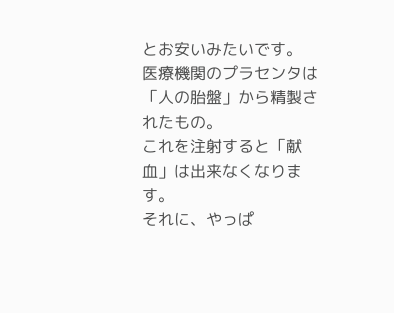とお安いみたいです。
医療機関のプラセンタは「人の胎盤」から精製されたもの。
これを注射すると「献血」は出来なくなります。
それに、やっぱ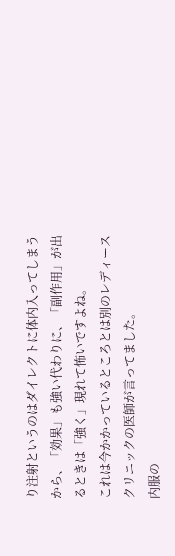り注射というのはダイレクトに体内入ってしまうから、「効果」も強い代わりに、「副作用」が出るときは「強く」現れて怖いですよね。
これは今かかっているところとは別のレディースクリニックの医師が言ってました。
内服の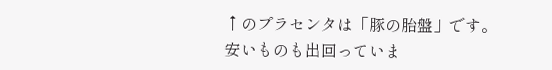↑のプラセンタは「豚の胎盤」です。
安いものも出回っていま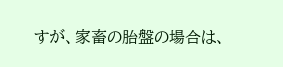すが、家畜の胎盤の場合は、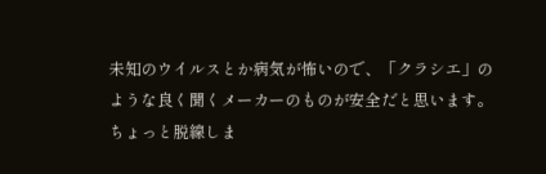未知のウイルスとか病気が怖いので、「クラシエ」のような良く聞くメーカーのものが安全だと思います。
ちょっと脱線しま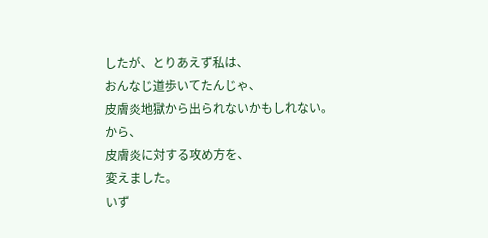したが、とりあえず私は、
おんなじ道歩いてたんじゃ、
皮膚炎地獄から出られないかもしれない。
から、
皮膚炎に対する攻め方を、
変えました。
いず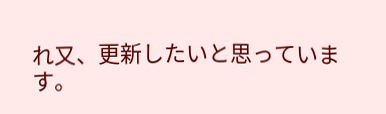れ又、更新したいと思っています。